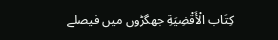كِتَاب الْأَقْضِيَةِ جھگڑوں میں فیصلے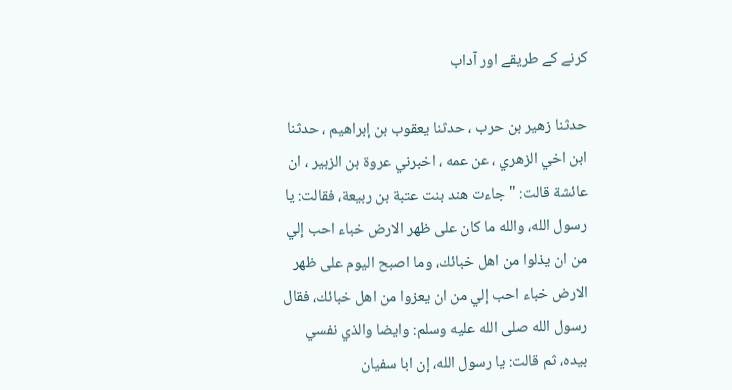کرنے کے طریقے اور آداب

حدثنا زهير بن حرب ، حدثنا يعقوب بن إبراهيم ، حدثنا ابن اخي الزهري ، عن عمه ، اخبرني عروة بن الزبير ، ان عائشة قالت: " جاءت هند بنت عتبة بن ربيعة، فقالت: يا رسول الله، والله ما كان على ظهر الارض خباء احب إلي من ان يذلوا من اهل خبائك، وما اصبح اليوم على ظهر الارض خباء احب إلي من ان يعزوا من اهل خبائك، فقال رسول الله صلى الله عليه وسلم: وايضا والذي نفسي بيده، ثم قالت: يا رسول الله، إن ابا سفيان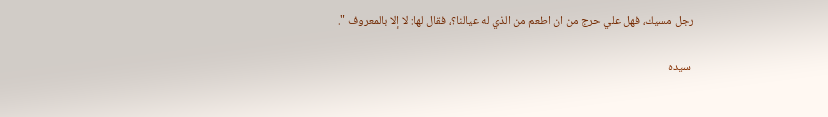رجل مسيك، فهل علي حرج من ان اطعم من الذي له عيالنا؟، فقال لها: لا إلا بالمعروف ".

 سیدہ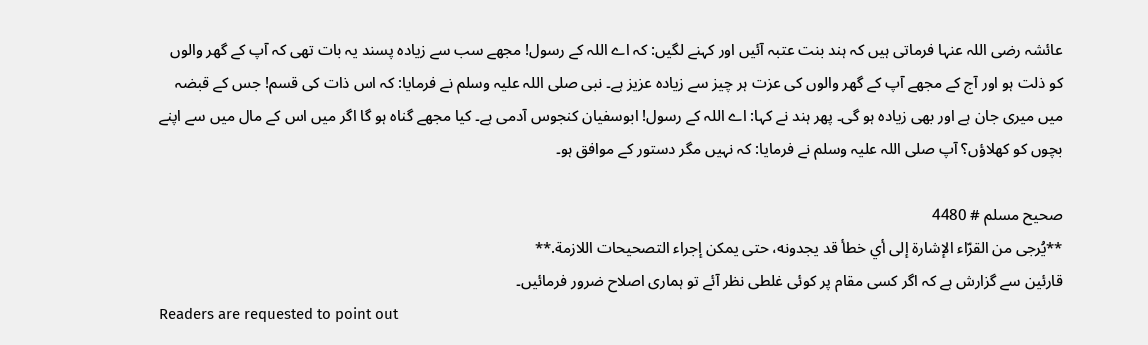عائشہ رضی اللہ عنہا فرماتی ہیں کہ ہند بنت عتبہ آئیں اور کہنے لگیں: کہ اے اللہ کے رسول! مجھے سب سے زیادہ پسند یہ بات تھی کہ آپ کے گھر والوں کو ذلت ہو اور آج کے مجھے آپ کے گھر والوں کی عزت ہر چیز سے زیادہ عزیز ہے۔ نبی صلی اللہ علیہ وسلم نے فرمایا: کہ اس ذات کی قسم! جس کے قبضہ میں میری جان ہے اور بھی زیادہ ہو گی۔ پھر ہند نے کہا: اے اللہ کے رسول! ابوسفیان کنجوس آدمی ہے۔ کیا مجھے گناہ ہو گا اگر میں اس کے مال میں سے اپنے بچوں کو کھلاؤں؟ آپ صلی اللہ علیہ وسلم نے فرمایا: کہ نہیں مگر دستور کے موافق ہو۔

صحيح مسلم # 4480
**يُرجى من القرّاء الإشارة إلى أي خطأ قد يجدونه، حتى يمكن إجراء التصحيحات اللازمة.**
قارئین سے گزارش ہے کہ اگر کسی مقام پر کوئی غلطی نظر آئے تو ہماری اصلاح ضرور فرمائیں۔
Readers are requested to point out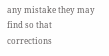any mistake they may find so that corrections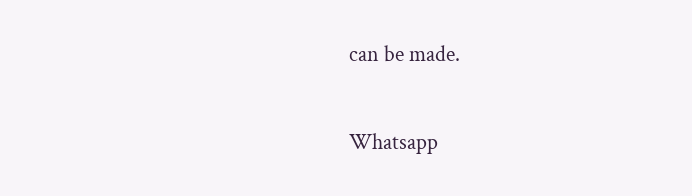can be made.

Whatsapp